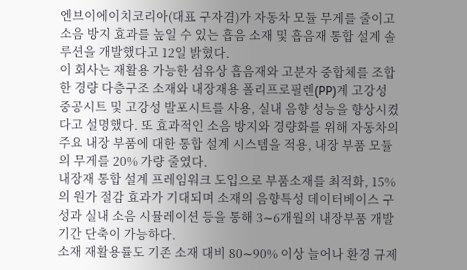엔브이에이치코리아(대표 구자겸)가 자동차 모듈 무게를 줄이고 소음 방지 효과를 높일 수 있는 흡음 소재 및 흡음재 통합 설계 솔루션을 개발했다고 12일 밝혔다.
이 회사는 재활용 가능한 섬유상 흡음재와 고분자 중합체를 조합한 경량 다층구조 소재와 내장재용 폴리프로필렌(PP)계 고강성 중공시트 및 고강성 발포시트를 사용, 실내 음향 성능을 향상시켰다고 설명했다. 또 효과적인 소음 방지와 경량화를 위해 자동차의 주요 내장 부품에 대한 통합 설계 시스템을 적용, 내장 부품 모듈의 무게를 20% 가량 줄였다.
내장재 통합 설계 프레임워크 도입으로 부품소재를 최적화, 15%의 원가 절감 효과가 기대되며 소재의 음향특성 데이터베이스 구성과 실내 소음 시뮬레이션 등을 통해 3∼6개월의 내장부품 개발 기간 단축이 가능하다.
소재 재활용률도 기존 소재 대비 80∼90% 이상 늘어나 환경 규제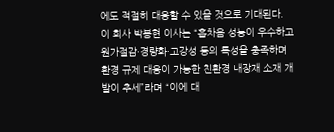에도 적절히 대응할 수 있을 것으로 기대된다.
이 회사 박봉현 이사는 “흡차음 성능이 우수하고 원가절감·경량화·고강성 등의 특성을 충족하며 환경 규제 대응이 가능한 친환경 내장재 소재 개발이 추세”라며 “이에 대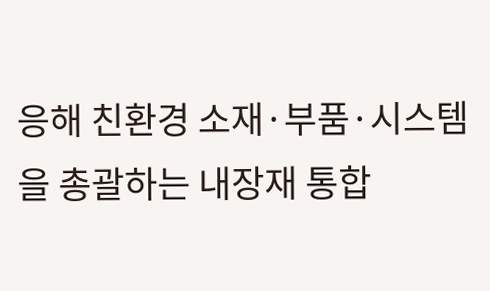응해 친환경 소재·부품·시스템을 총괄하는 내장재 통합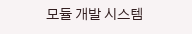모듈 개발 시스템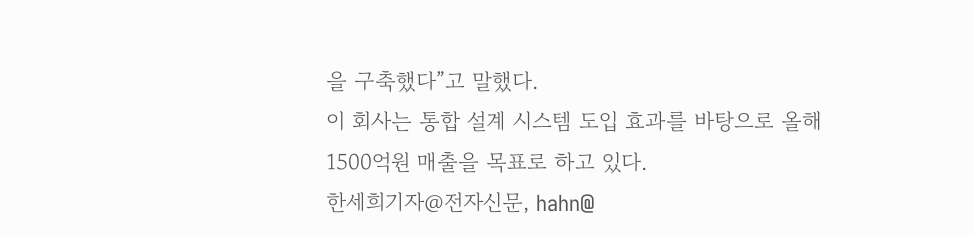을 구축했다”고 말했다.
이 회사는 통합 설계 시스템 도입 효과를 바탕으로 올해 1500억원 매출을 목표로 하고 있다.
한세희기자@전자신문, hahn@